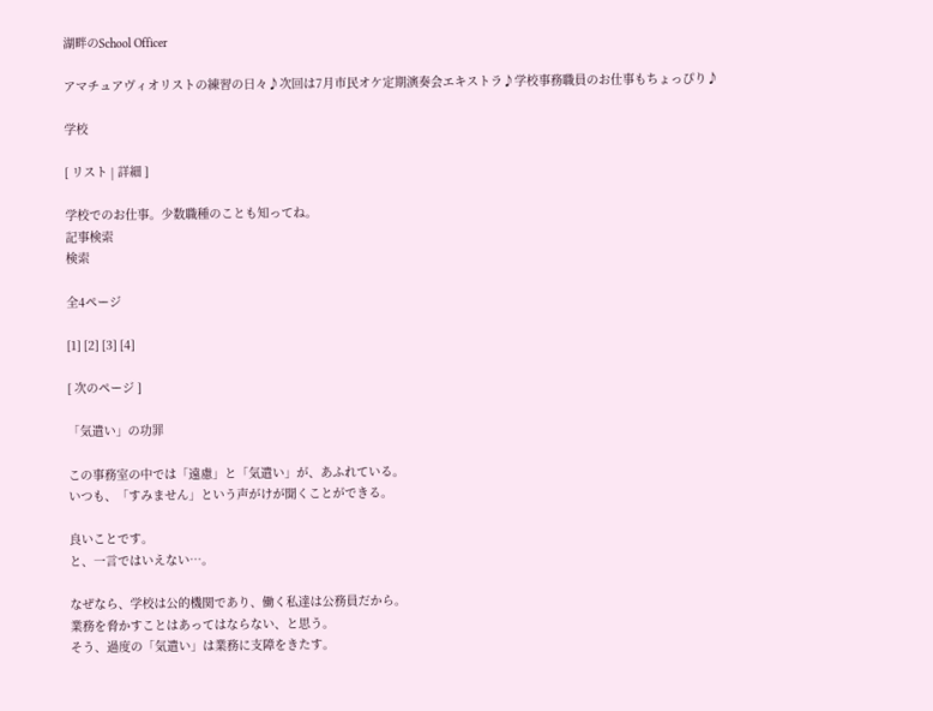湖畔のSchool Officer

アマチュアヴィオリストの練習の日々♪次回は7月市民オケ定期演奏会エキストラ♪学校事務職員のお仕事もちょっぴり♪

学校

[ リスト | 詳細 ]

学校でのお仕事。少数職種のことも知ってね。
記事検索
検索

全4ページ

[1] [2] [3] [4]

[ 次のページ ]

「気遣い」の功罪

この事務室の中では「遠慮」と「気遣い」が、あふれている。
いつも、「すみません」という声がけが聞くことができる。

良いことです。
と、一言ではいえない…。

なぜなら、学校は公的機関であり、働く私達は公務員だから。
業務を脅かすことはあってはならない、と思う。
そう、過度の「気遣い」は業務に支障をきたす。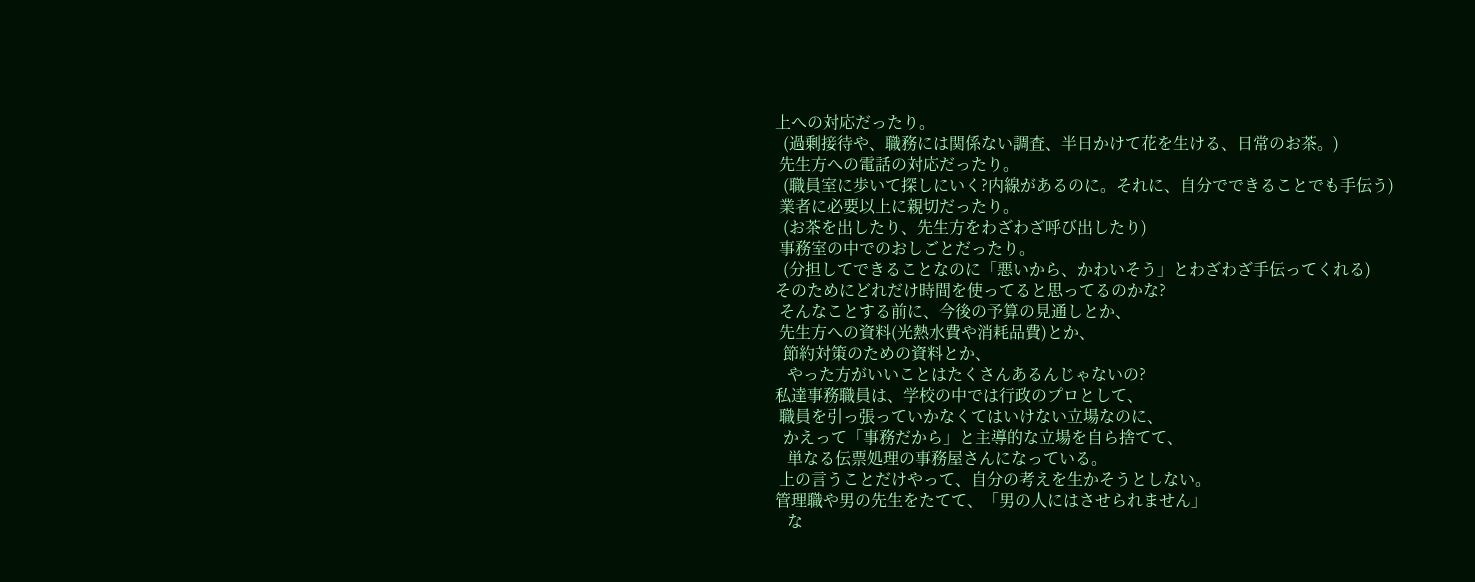上への対応だったり。
  (過剰接待や、職務には関係ない調査、半日かけて花を生ける、日常のお茶。)
 先生方への電話の対応だったり。
  (職員室に歩いて探しにいく?内線があるのに。それに、自分でできることでも手伝う)
 業者に必要以上に親切だったり。
  (お茶を出したり、先生方をわざわざ呼び出したり)
 事務室の中でのおしごとだったり。
  (分担してできることなのに「悪いから、かわいそう」とわざわざ手伝ってくれる)
そのためにどれだけ時間を使ってると思ってるのかな?
 そんなことする前に、今後の予算の見通しとか、
 先生方への資料(光熱水費や消耗品費)とか、
  節約対策のための資料とか、
   やった方がいいことはたくさんあるんじゃないの?
私達事務職員は、学校の中では行政のプロとして、
 職員を引っ張っていかなくてはいけない立場なのに、
  かえって「事務だから」と主導的な立場を自ら捨てて、
   単なる伝票処理の事務屋さんになっている。
 上の言うことだけやって、自分の考えを生かそうとしない。
管理職や男の先生をたてて、「男の人にはさせられません」
   な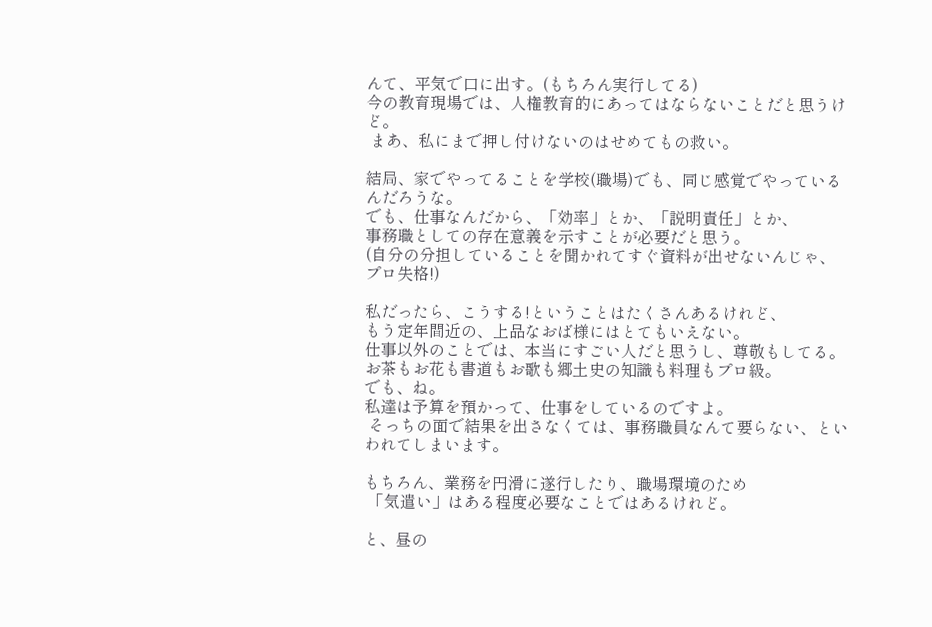んて、平気で口に出す。(もちろん実行してる)
今の教育現場では、人権教育的にあってはならないことだと思うけど。
 まあ、私にまで押し付けないのはせめてもの救い。

結局、家でやってることを学校(職場)でも、同じ感覚でやっているんだろうな。
でも、仕事なんだから、「効率」とか、「説明責任」とか、
事務職としての存在意義を示すことが必要だと思う。
(自分の分担していることを聞かれてすぐ資料が出せないんじゃ、プロ失格!)

私だったら、こうする!ということはたくさんあるけれど、
もう定年間近の、上品なおば様にはとてもいえない。
仕事以外のことでは、本当にすごい人だと思うし、尊敬もしてる。
お茶もお花も書道もお歌も郷土史の知識も料理もプロ級。
でも、ね。
私達は予算を預かって、仕事をしているのですよ。
 そっちの面で結果を出さなくては、事務職員なんて要らない、といわれてしまいます。

もちろん、業務を円滑に遂行したり、職場環境のため
 「気遣い」はある程度必要なことではあるけれど。

と、昼の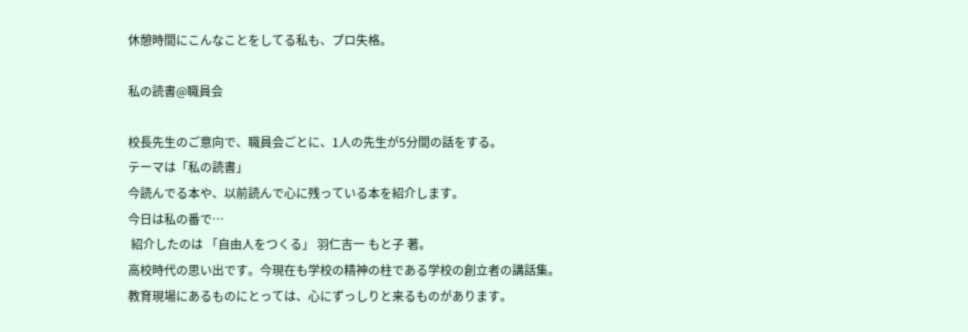休憩時間にこんなことをしてる私も、プロ失格。

私の読書@職員会

校長先生のご意向で、職員会ごとに、1人の先生が5分間の話をする。
テーマは「私の読書」
今読んでる本や、以前読んで心に残っている本を紹介します。
今日は私の番で…
 紹介したのは 「自由人をつくる」 羽仁吉一 もと子 著。
高校時代の思い出です。今現在も学校の精神の柱である学校の創立者の講話集。
教育現場にあるものにとっては、心にずっしりと来るものがあります。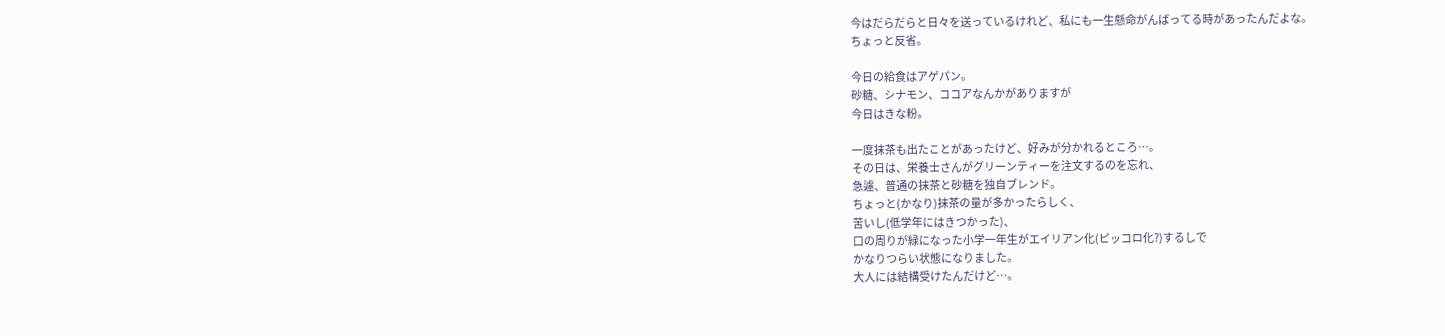今はだらだらと日々を送っているけれど、私にも一生懸命がんばってる時があったんだよな。
ちょっと反省。

今日の給食はアゲパン。
砂糖、シナモン、ココアなんかがありますが
今日はきな粉。

一度抹茶も出たことがあったけど、好みが分かれるところ…。
その日は、栄養士さんがグリーンティーを注文するのを忘れ、
急遽、普通の抹茶と砂糖を独自ブレンド。
ちょっと(かなり)抹茶の量が多かったらしく、
苦いし(低学年にはきつかった)、
口の周りが緑になった小学一年生がエイリアン化(ピッコロ化?)するしで
かなりつらい状態になりました。
大人には結構受けたんだけど…。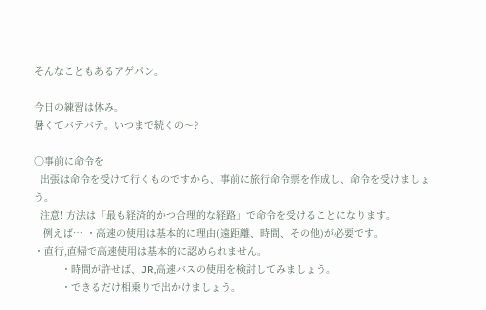そんなこともあるアゲパン。

今日の練習は休み。
暑くてバテバテ。いつまで続くの〜?

○事前に命令を
  出張は命令を受けて行くものですから、事前に旅行命令票を作成し、命令を受けましょう。
  注意! 方法は「最も経済的かつ合理的な経路」で命令を受けることになります。
   例えば… ・高速の使用は基本的に理由(遠距離、時間、その他)が必要です。
・直行,直帰で高速使用は基本的に認められません。
         ・時間が許せば、JR,高速バスの使用を検討してみましょう。
         ・できるだけ相乗りで出かけましょう。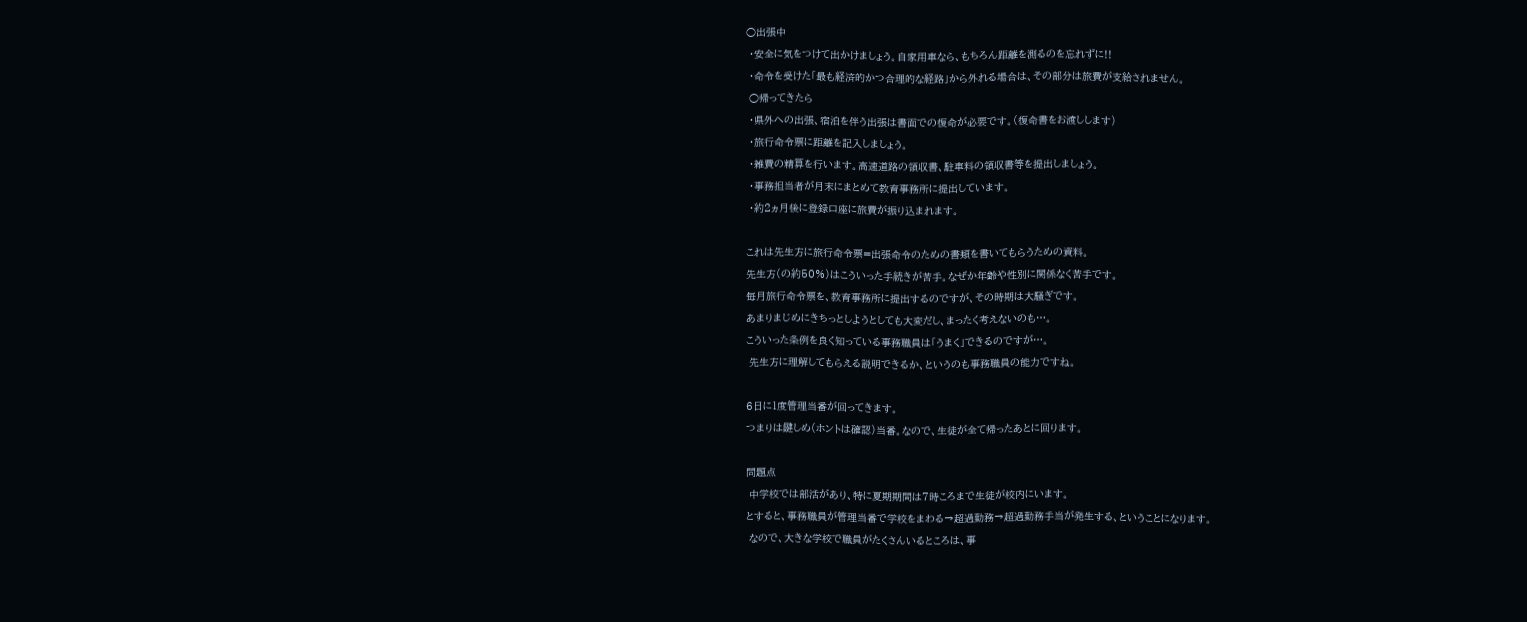○出張中
 ・安全に気をつけて出かけましょう。自家用車なら、もちろん距離を測るのを忘れずに!!
 ・命令を受けた「最も経済的かつ合理的な経路」から外れる場合は、その部分は旅費が支給されません。
 ○帰ってきたら
 ・県外への出張、宿泊を伴う出張は書面での復命が必要です。(復命書をお渡しします)
 ・旅行命令票に距離を記入しましょう。
 ・雑費の精算を行います。高速道路の領収書、駐車料の領収書等を提出しましょう。
 ・事務担当者が月末にまとめて教育事務所に提出しています。
 ・約2ヵ月後に登録口座に旅費が振り込まれます。

これは先生方に旅行命令票=出張命令のための書類を書いてもらうための資料。
先生方(の約50%)はこういった手続きが苦手。なぜか年齢や性別に関係なく苦手です。
毎月旅行命令票を、教育事務所に提出するのですが、その時期は大騒ぎです。
あまりまじめにきちっとしようとしても大変だし、まったく考えないのも…。
こういった条例を良く知っている事務職員は「うまく」できるのですが…。
 先生方に理解してもらえる説明できるか、というのも事務職員の能力ですね。

6日に1度管理当番が回ってきます。
つまりは鍵しめ(ホントは確認)当番。なので、生徒が全て帰ったあとに回ります。

問題点
 中学校では部活があり、特に夏期期間は7時ころまで生徒が校内にいます。
とすると、事務職員が管理当番で学校をまわる→超過勤務→超過勤務手当が発生する、ということになります。
 なので、大きな学校で職員がたくさんいるところは、事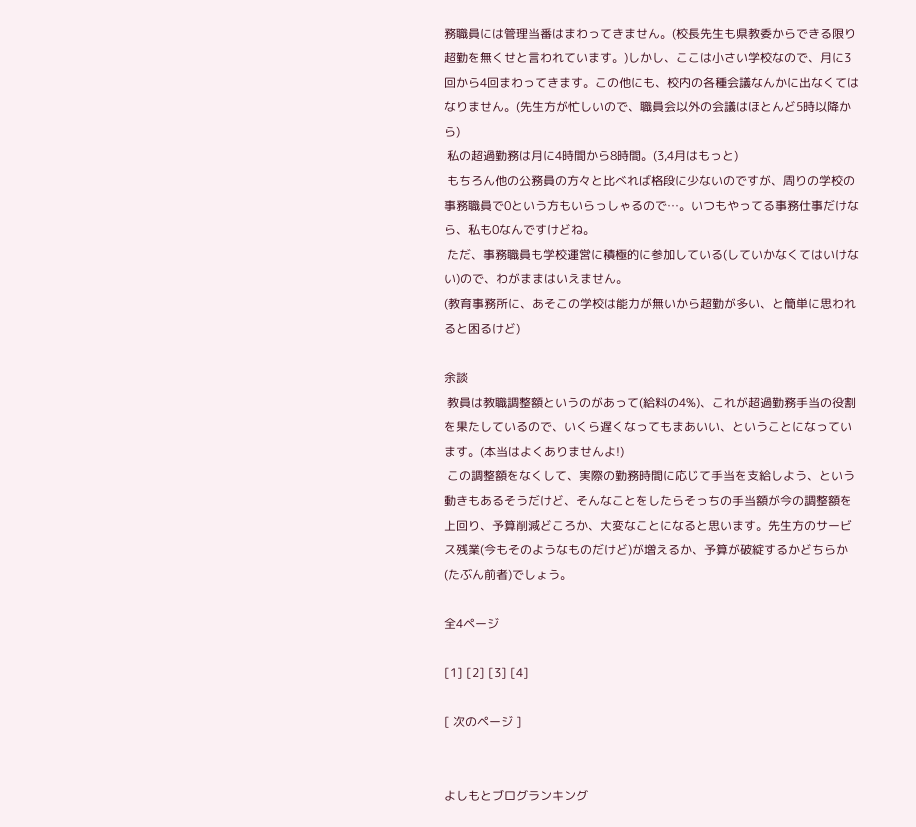務職員には管理当番はまわってきません。(校長先生も県教委からできる限り超勤を無くせと言われています。)しかし、ここは小さい学校なので、月に3回から4回まわってきます。この他にも、校内の各種会議なんかに出なくてはなりません。(先生方が忙しいので、職員会以外の会議はほとんど5時以降から)
 私の超過勤務は月に4時間から8時間。(3,4月はもっと)
 もちろん他の公務員の方々と比べれば格段に少ないのですが、周りの学校の事務職員で0という方もいらっしゃるので…。いつもやってる事務仕事だけなら、私も0なんですけどね。
 ただ、事務職員も学校運営に積極的に参加している(していかなくてはいけない)ので、わがままはいえません。
(教育事務所に、あそこの学校は能力が無いから超勤が多い、と簡単に思われると困るけど)

余談
 教員は教職調整額というのがあって(給料の4%)、これが超過勤務手当の役割を果たしているので、いくら遅くなってもまあいい、ということになっています。(本当はよくありませんよ!)
 この調整額をなくして、実際の勤務時間に応じて手当を支給しよう、という動きもあるそうだけど、そんなことをしたらそっちの手当額が今の調整額を上回り、予算削減どころか、大変なことになると思います。先生方のサービス残業(今もそのようなものだけど)が増えるか、予算が破綻するかどちらか(たぶん前者)でしょう。

全4ページ

[1] [2] [3] [4]

[ 次のページ ]


よしもとブログランキング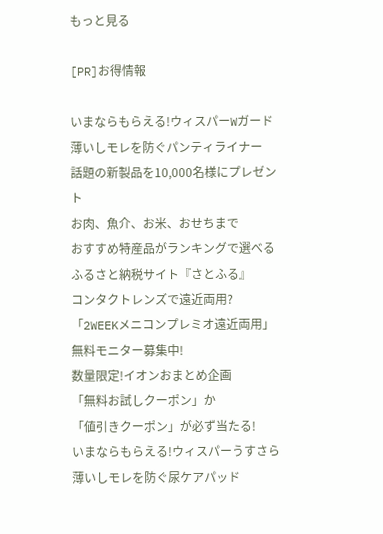もっと見る

[PR]お得情報

いまならもらえる!ウィスパーWガード
薄いしモレを防ぐパンティライナー
話題の新製品を10,000名様にプレゼント
お肉、魚介、お米、おせちまで
おすすめ特産品がランキングで選べる
ふるさと納税サイト『さとふる』
コンタクトレンズで遠近両用?
「2WEEKメニコンプレミオ遠近両用」
無料モニター募集中!
数量限定!イオンおまとめ企画
「無料お試しクーポン」か
「値引きクーポン」が必ず当たる!
いまならもらえる!ウィスパーうすさら
薄いしモレを防ぐ尿ケアパッド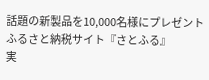話題の新製品を10,000名様にプレゼント
ふるさと納税サイト『さとふる』
実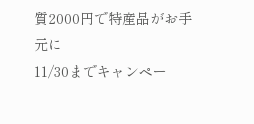質2000円で特産品がお手元に
11/30までキャンペー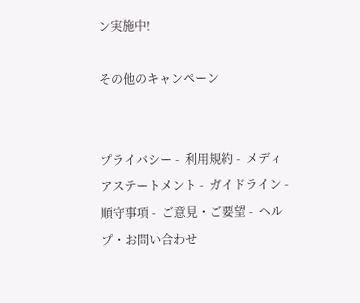ン実施中!

その他のキャンペーン


プライバシー -  利用規約 -  メディアステートメント -  ガイドライン -  順守事項 -  ご意見・ご要望 -  ヘルプ・お問い合わせ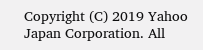Copyright (C) 2019 Yahoo Japan Corporation. All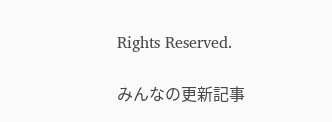Rights Reserved.

みんなの更新記事